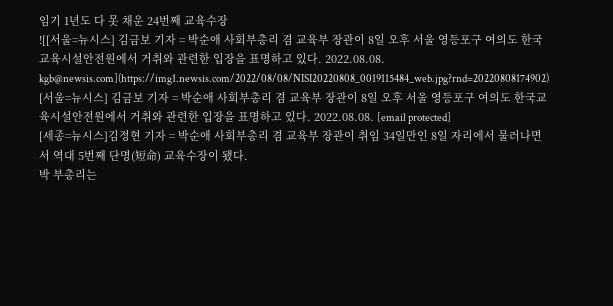임기 1년도 다 못 채운 24번째 교육수장
![[서울=뉴시스] 김금보 기자 = 박순애 사회부총리 겸 교육부 장관이 8일 오후 서울 영등포구 여의도 한국교육시설안전원에서 거취와 관련한 입장을 표명하고 있다. 2022.08.08. kgb@newsis.com](https://img1.newsis.com/2022/08/08/NISI20220808_0019115484_web.jpg?rnd=20220808174902)
[서울=뉴시스] 김금보 기자 = 박순애 사회부총리 겸 교육부 장관이 8일 오후 서울 영등포구 여의도 한국교육시설안전원에서 거취와 관련한 입장을 표명하고 있다. 2022.08.08. [email protected]
[세종=뉴시스]김정현 기자 = 박순애 사회부총리 겸 교육부 장관이 취임 34일만인 8일 자리에서 물러나면서 역대 5번째 단명(短命) 교육수장이 됐다.
박 부총리는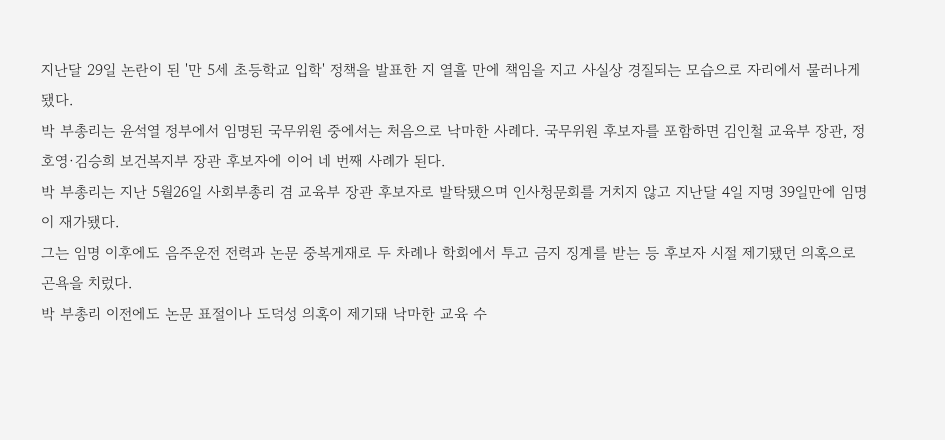지난달 29일 논란이 된 '만 5세 초등학교 입학' 정책을 발표한 지 열흘 만에 책임을 지고 사실상 경질되는 모습으로 자리에서 물러나게 됐다.
박 부총리는 윤석열 정부에서 임명된 국무위원 중에서는 처음으로 낙마한 사례다. 국무위원 후보자를 포함하면 김인철 교육부 장관, 정호영·김승희 보건복지부 장관 후보자에 이어 네 번째 사례가 된다.
박 부총리는 지난 5월26일 사회부총리 겸 교육부 장관 후보자로 발탁됐으며 인사청문회를 거치지 않고 지난달 4일 지명 39일만에 임명이 재가됐다.
그는 임명 이후에도 음주운전 전력과 논문 중복게재로 두 차례나 학회에서 투고 금지 징계를 받는 등 후보자 시절 제기됐던 의혹으로 곤욕을 치렀다.
박 부총리 이전에도 논문 표절이나 도덕성 의혹이 제기돼 낙마한 교육 수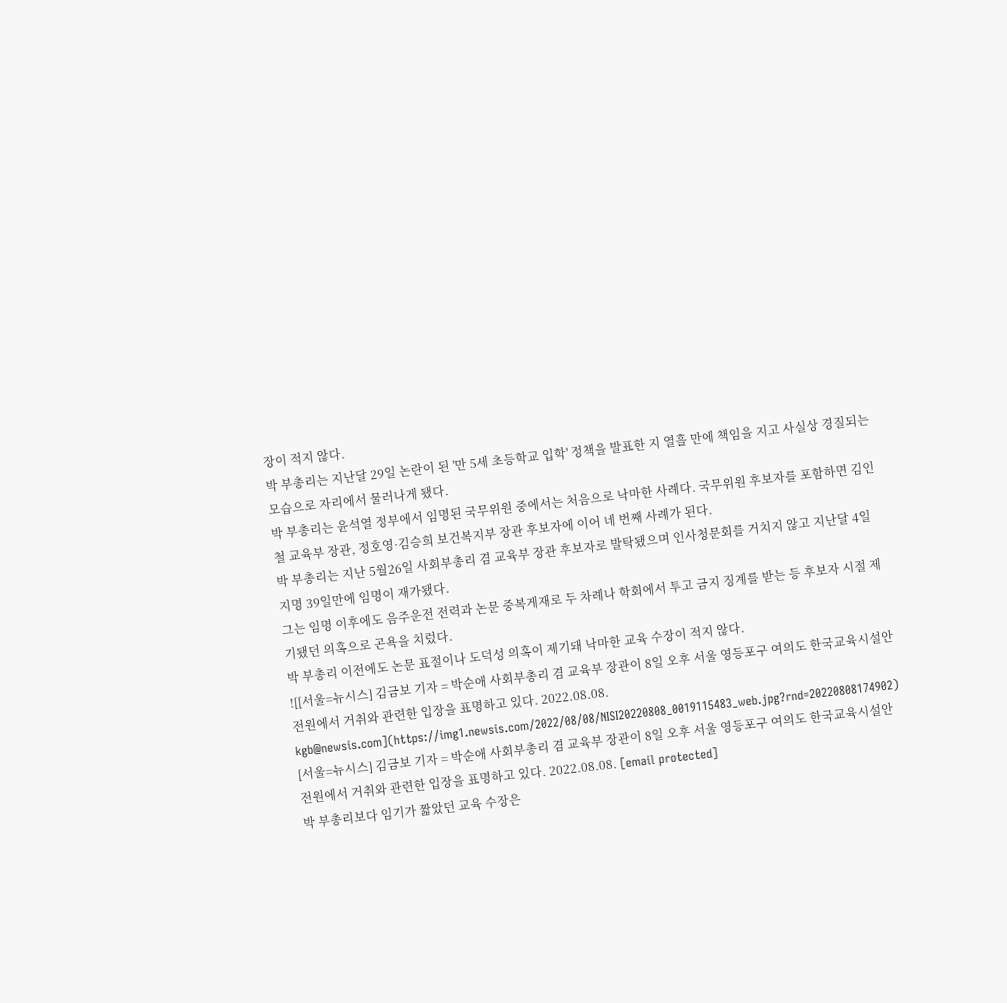장이 적지 않다.
박 부총리는 지난달 29일 논란이 된 '만 5세 초등학교 입학' 정책을 발표한 지 열흘 만에 책임을 지고 사실상 경질되는 모습으로 자리에서 물러나게 됐다.
박 부총리는 윤석열 정부에서 임명된 국무위원 중에서는 처음으로 낙마한 사례다. 국무위원 후보자를 포함하면 김인철 교육부 장관, 정호영·김승희 보건복지부 장관 후보자에 이어 네 번째 사례가 된다.
박 부총리는 지난 5월26일 사회부총리 겸 교육부 장관 후보자로 발탁됐으며 인사청문회를 거치지 않고 지난달 4일 지명 39일만에 임명이 재가됐다.
그는 임명 이후에도 음주운전 전력과 논문 중복게재로 두 차례나 학회에서 투고 금지 징계를 받는 등 후보자 시절 제기됐던 의혹으로 곤욕을 치렀다.
박 부총리 이전에도 논문 표절이나 도덕성 의혹이 제기돼 낙마한 교육 수장이 적지 않다.
![[서울=뉴시스] 김금보 기자 = 박순애 사회부총리 겸 교육부 장관이 8일 오후 서울 영등포구 여의도 한국교육시설안전원에서 거취와 관련한 입장을 표명하고 있다. 2022.08.08. kgb@newsis.com](https://img1.newsis.com/2022/08/08/NISI20220808_0019115483_web.jpg?rnd=20220808174902)
[서울=뉴시스] 김금보 기자 = 박순애 사회부총리 겸 교육부 장관이 8일 오후 서울 영등포구 여의도 한국교육시설안전원에서 거취와 관련한 입장을 표명하고 있다. 2022.08.08. [email protected]
박 부총리보다 임기가 짧았던 교육 수장은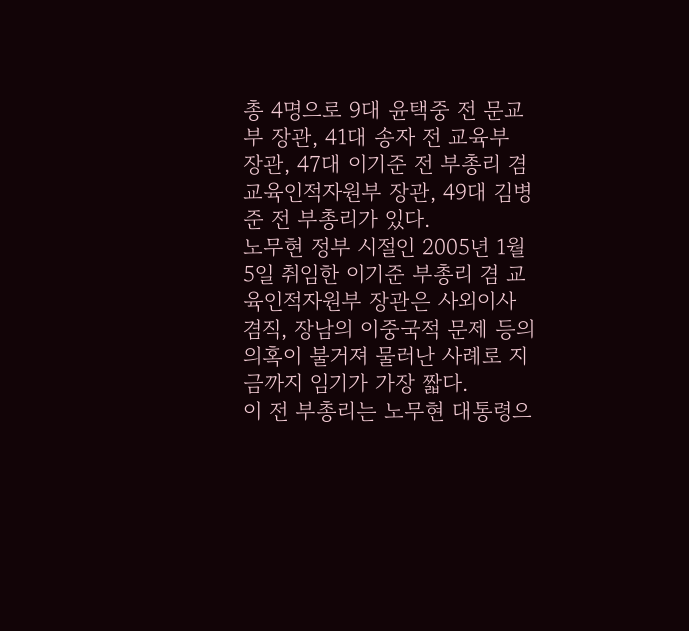총 4명으로 9대 윤택중 전 문교부 장관, 41대 송자 전 교육부 장관, 47대 이기준 전 부총리 겸 교육인적자원부 장관, 49대 김병준 전 부총리가 있다.
노무현 정부 시절인 2005년 1월5일 취임한 이기준 부총리 겸 교육인적자원부 장관은 사외이사 겸직, 장남의 이중국적 문제 등의 의혹이 불거져 물러난 사례로 지금까지 임기가 가장 짧다.
이 전 부총리는 노무현 대통령으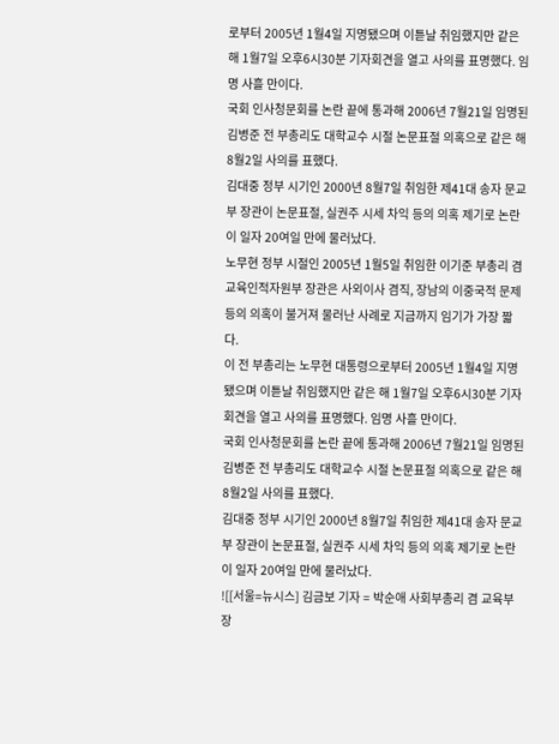로부터 2005년 1월4일 지명됐으며 이튿날 취임했지만 같은 해 1월7일 오후6시30분 기자회견을 열고 사의를 표명했다. 임명 사흘 만이다.
국회 인사청문회를 논란 끝에 통과해 2006년 7월21일 임명된 김병준 전 부총리도 대학교수 시절 논문표절 의혹으로 같은 해 8월2일 사의를 표했다.
김대중 정부 시기인 2000년 8월7일 취임한 제41대 송자 문교부 장관이 논문표절, 실권주 시세 차익 등의 의혹 제기로 논란이 일자 20여일 만에 물러났다.
노무현 정부 시절인 2005년 1월5일 취임한 이기준 부총리 겸 교육인적자원부 장관은 사외이사 겸직, 장남의 이중국적 문제 등의 의혹이 불거져 물러난 사례로 지금까지 임기가 가장 짧다.
이 전 부총리는 노무현 대통령으로부터 2005년 1월4일 지명됐으며 이튿날 취임했지만 같은 해 1월7일 오후6시30분 기자회견을 열고 사의를 표명했다. 임명 사흘 만이다.
국회 인사청문회를 논란 끝에 통과해 2006년 7월21일 임명된 김병준 전 부총리도 대학교수 시절 논문표절 의혹으로 같은 해 8월2일 사의를 표했다.
김대중 정부 시기인 2000년 8월7일 취임한 제41대 송자 문교부 장관이 논문표절, 실권주 시세 차익 등의 의혹 제기로 논란이 일자 20여일 만에 물러났다.
![[서울=뉴시스] 김금보 기자 = 박순애 사회부총리 겸 교육부 장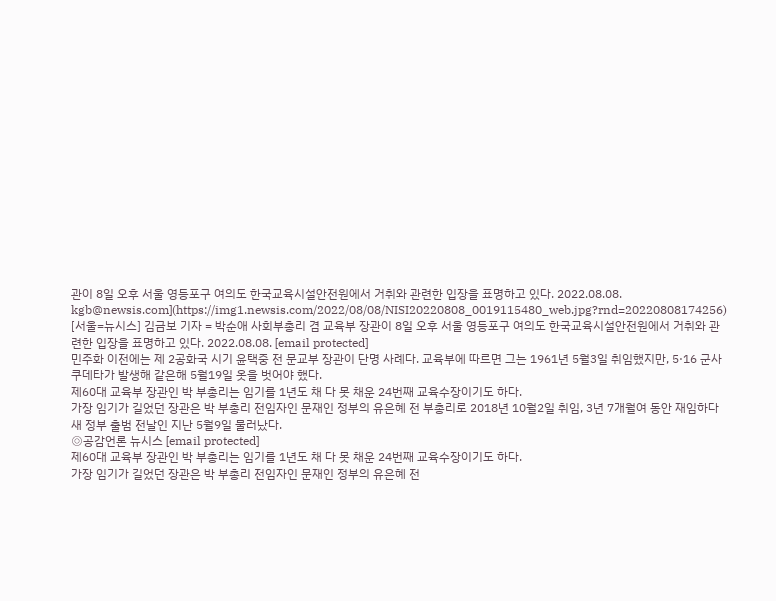관이 8일 오후 서울 영등포구 여의도 한국교육시설안전원에서 거취와 관련한 입장을 표명하고 있다. 2022.08.08. kgb@newsis.com](https://img1.newsis.com/2022/08/08/NISI20220808_0019115480_web.jpg?rnd=20220808174256)
[서울=뉴시스] 김금보 기자 = 박순애 사회부총리 겸 교육부 장관이 8일 오후 서울 영등포구 여의도 한국교육시설안전원에서 거취와 관련한 입장을 표명하고 있다. 2022.08.08. [email protected]
민주화 이전에는 제 2공화국 시기 윤택중 전 문교부 장관이 단명 사례다. 교육부에 따르면 그는 1961년 5월3일 취임했지만, 5·16 군사쿠데타가 발생해 같은해 5월19일 옷을 벗어야 했다.
제60대 교육부 장관인 박 부총리는 임기를 1년도 채 다 못 채운 24번째 교육수장이기도 하다.
가장 임기가 길었던 장관은 박 부총리 전임자인 문재인 정부의 유은혜 전 부총리로 2018년 10월2일 취임, 3년 7개월여 동안 재임하다 새 정부 출범 전날인 지난 5월9일 물러났다.
◎공감언론 뉴시스 [email protected]
제60대 교육부 장관인 박 부총리는 임기를 1년도 채 다 못 채운 24번째 교육수장이기도 하다.
가장 임기가 길었던 장관은 박 부총리 전임자인 문재인 정부의 유은혜 전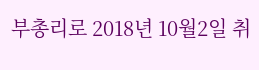부총리로 2018년 10월2일 취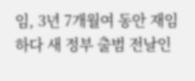임, 3년 7개월여 동안 재임하다 새 정부 출범 전날인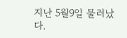지난 5월9일 물러났다.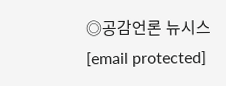◎공감언론 뉴시스 [email protected]